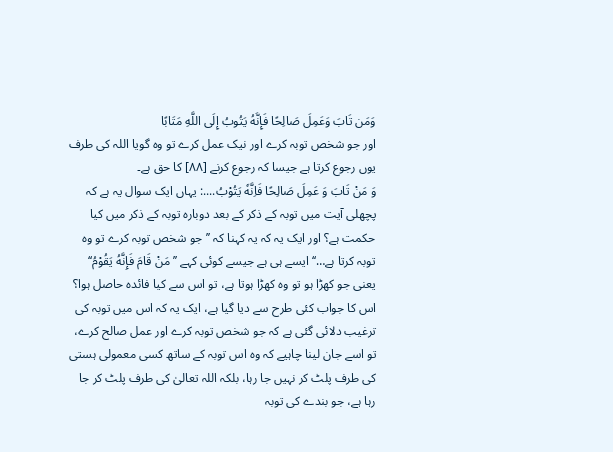وَمَن تَابَ وَعَمِلَ صَالِحًا فَإِنَّهُ يَتُوبُ إِلَى اللَّهِ مَتَابًا
اور جو شخص توبہ کرے اور نیک عمل کرے تو وہ گویا اللہ کی طرف یوں رجوع کرتا ہے جیسا کہ رجوع کرنے [٨٨] کا حق ہے۔
وَ مَنْ تَابَ وَ عَمِلَ صَالِحًا فَاِنَّهٗ يَتُوْبُ....: یہاں ایک سوال یہ ہے کہ پچھلی آیت میں توبہ کے ذکر کے بعد دوبارہ توبہ کے ذکر میں کیا حکمت ہے؟ اور ایک یہ کہ یہ کہنا کہ ’’جو شخص توبہ کرے تو وہ توبہ کرتا ہے…‘‘ ایسے ہی ہے جیسے کوئی کہے ’’مَنْ قَامَ فَإِنَّهُ يَقُوْمُ‘‘ یعنی جو کھڑا ہو تو وہ کھڑا ہوتا ہے، تو اس سے کیا فائدہ حاصل ہوا؟ اس کا جواب کئی طرح سے دیا گیا ہے، ایک یہ کہ اس میں توبہ کی ترغیب دلائی گئی ہے کہ جو شخص توبہ کرے اور عمل صالح کرے، تو اسے جان لینا چاہیے کہ وہ اس توبہ کے ساتھ کسی معمولی ہستی کی طرف پلٹ کر نہیں جا رہا، بلکہ اللہ تعالیٰ کی طرف پلٹ کر جا رہا ہے، جو بندے کی توبہ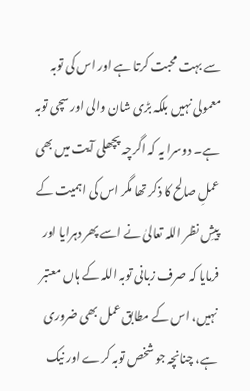سے بہت محبت کرتا ہے اور اس کی توبہ معمولی نہیں بلکہ بڑی شان والی اور سچی توبہ ہے۔ دوسرا یہ کہ اگرچہ پچھلی آیت میں بھی عملِ صالح کا ذکر تھا مگر اس کی اہمیت کے پیشِ نظر اللہ تعالیٰ نے اسے پھر دہرایا اور فرمایا کہ صرف زبانی توبہ اللہ کے ہاں معتبر نہیں، اس کے مطابق عمل بھی ضروری ہے، چنانچہ جو شخص توبہ کرے اور نیک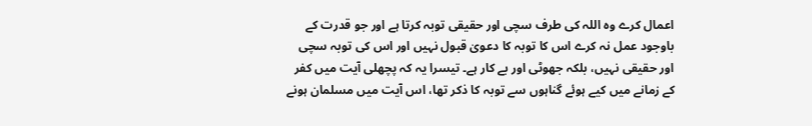اعمال کرے وہ اللہ کی طرف سچی اور حقیقی توبہ کرتا ہے اور جو قدرت کے باوجود عمل نہ کرے اس کا توبہ کا دعویٰ قبول نہیں اور اس کی توبہ سچی اور حقیقی نہیں، بلکہ جھوٹی اور بے کار ہے۔ تیسرا یہ کہ پچھلی آیت میں کفر کے زمانے میں کیے ہوئے گناہوں سے توبہ کا ذکر تھا، اس آیت میں مسلمان ہونے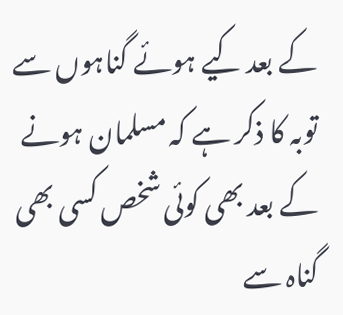کے بعد کیے ہوئے گناہوں سے توبہ کا ذکر ہے کہ مسلمان ہونے کے بعد بھی کوئی شخص کسی بھی گناہ سے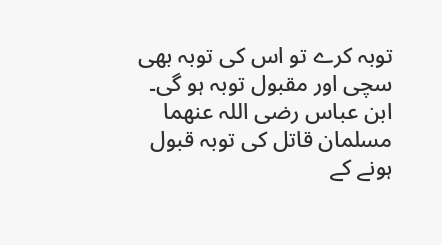توبہ کرے تو اس کی توبہ بھی سچی اور مقبول توبہ ہو گی۔ ابن عباس رضی اللہ عنھما مسلمان قاتل کی توبہ قبول ہونے کے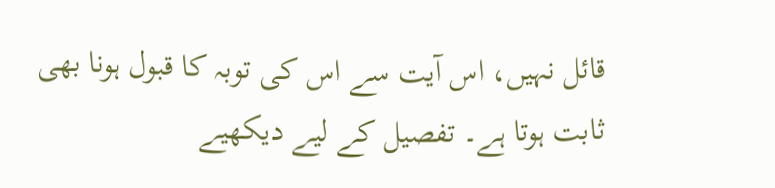قائل نہیں، اس آیت سے اس کی توبہ کا قبول ہونا بھی ثابت ہوتا ہے۔ تفصیل کے لیے دیکھیے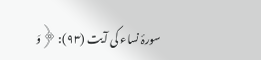سورۂ نساء کی آیت (۹۳): ﴿وَ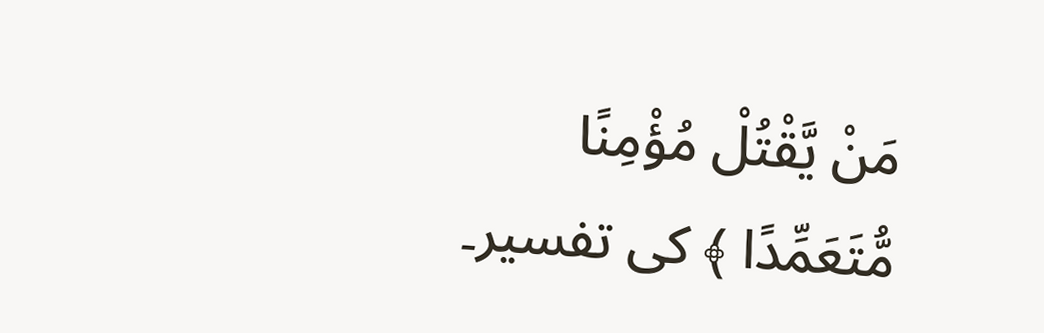مَنْ يَّقْتُلْ مُؤْمِنًا مُّتَعَمِّدًا ﴾ کی تفسیر۔